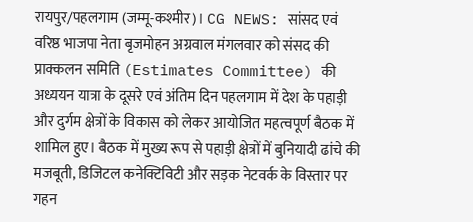रायपुर/पहलगाम (जम्मू-कश्मीर)। CG NEWS: सांसद एवं वरिष्ठ भाजपा नेता बृजमोहन अग्रवाल मंगलवार को संसद की प्राक्कलन समिति (Estimates Committee) की अध्ययन यात्रा के दूसरे एवं अंतिम दिन पहलगाम में देश के पहाड़ी और दुर्गम क्षेत्रों के विकास को लेकर आयोजित महत्वपूर्ण बैठक में शामिल हुए। बैठक में मुख्य रूप से पहाड़ी क्षेत्रों में बुनियादी ढांचे की मजबूती, डिजिटल कनेक्टिविटी और सड़क नेटवर्क के विस्तार पर गहन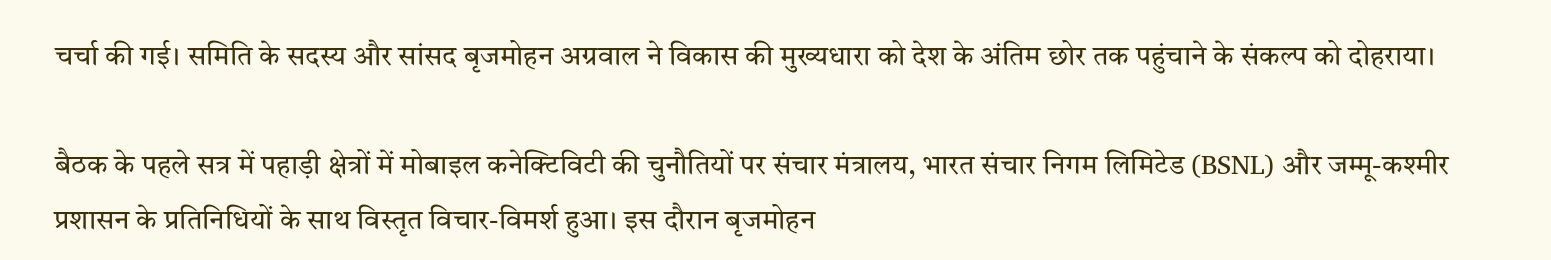चर्चा की गई। समिति के सदस्य और सांसद बृजमोहन अग्रवाल ने विकास की मुख्यधारा को देश के अंतिम छोर तक पहुंचाने के संकल्प को दोहराया।

बैठक के पहले सत्र में पहाड़ी क्षेत्रों में मोबाइल कनेक्टिविटी की चुनौतियों पर संचार मंत्रालय, भारत संचार निगम लिमिटेड (BSNL) और जम्मू-कश्मीर प्रशासन के प्रतिनिधियों के साथ विस्तृत विचार-विमर्श हुआ। इस दौरान बृजमोहन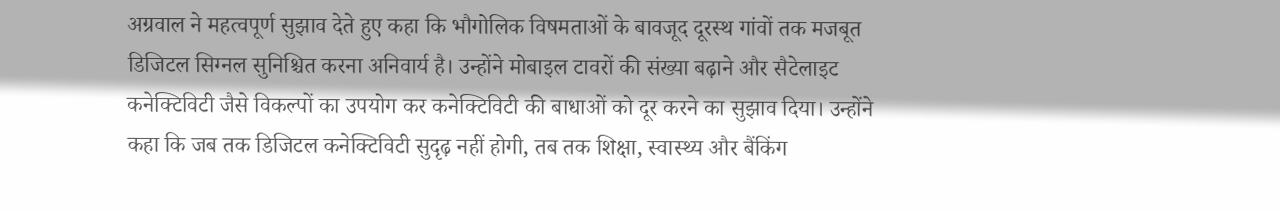अग्रवाल ने महत्वपूर्ण सुझाव देते हुए कहा कि भौगोलिक विषमताओं के बावजूद दूरस्थ गांवों तक मजबूत डिजिटल सिग्नल सुनिश्चित करना अनिवार्य है। उन्होंने मोबाइल टावरों की संख्या बढ़ाने और सैटेलाइट कनेक्टिविटी जैसे विकल्पों का उपयोग कर कनेक्टिविटी की बाधाओं को दूर करने का सुझाव दिया। उन्होंने कहा कि जब तक डिजिटल कनेक्टिविटी सुदृढ़ नहीं होगी, तब तक शिक्षा, स्वास्थ्य और बैंकिंग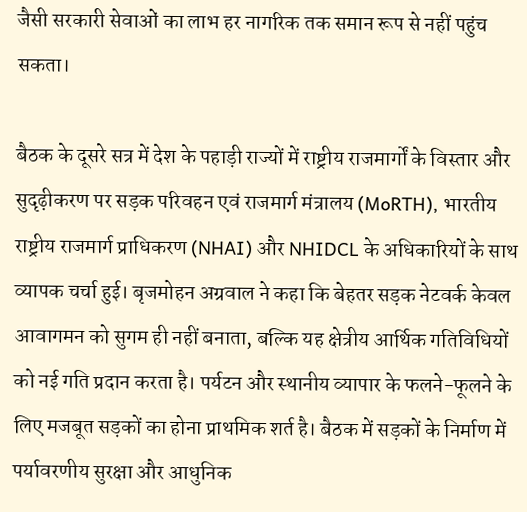जैसी सरकारी सेवाओं का लाभ हर नागरिक तक समान रूप से नहीं पहुंच सकता।

बैठक के दूसरे सत्र में देश के पहाड़ी राज्यों में राष्ट्रीय राजमार्गों के विस्तार और सुदृढ़ीकरण पर सड़क परिवहन एवं राजमार्ग मंत्रालय (MoRTH), भारतीय राष्ट्रीय राजमार्ग प्राधिकरण (NHAI) और NHIDCL के अधिकारियों के साथ व्यापक चर्चा हुई। बृजमोहन अग्रवाल ने कहा कि बेहतर सड़क नेटवर्क केवल आवागमन को सुगम ही नहीं बनाता, बल्कि यह क्षेत्रीय आर्थिक गतिविधियों को नई गति प्रदान करता है। पर्यटन और स्थानीय व्यापार के फलने-फूलने के लिए मजबूत सड़कों का होना प्राथमिक शर्त है। बैठक में सड़कों के निर्माण में पर्यावरणीय सुरक्षा और आधुनिक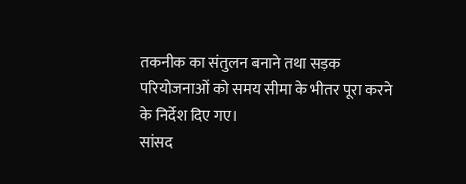तकनीक का संतुलन बनाने तथा सड़क परियोजनाओं को समय सीमा के भीतर पूरा करने के निर्देश दिए गए।
सांसद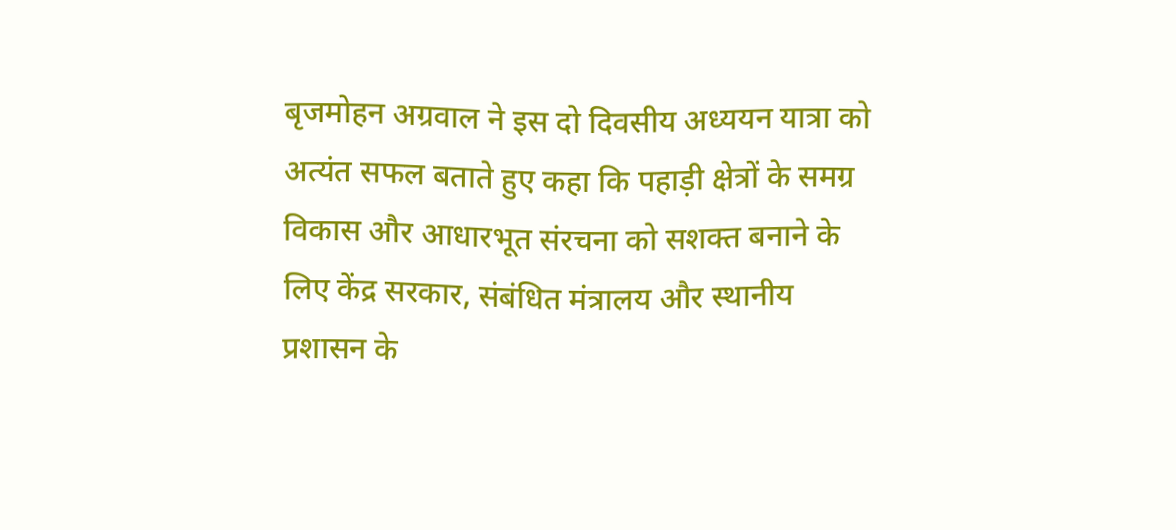बृजमोहन अग्रवाल ने इस दो दिवसीय अध्ययन यात्रा को अत्यंत सफल बताते हुए कहा कि पहाड़ी क्षेत्रों के समग्र विकास और आधारभूत संरचना को सशक्त बनाने के लिए केंद्र सरकार, संबंधित मंत्रालय और स्थानीय प्रशासन के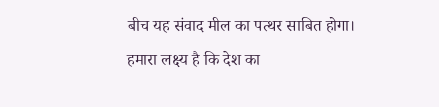बीच यह संवाद मील का पत्थर साबित होगा। हमारा लक्ष्य है कि देश का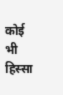कोई भी हिस्सा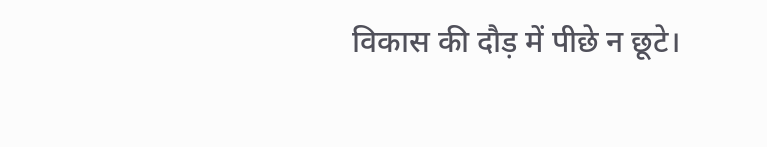विकास की दौड़ में पीछे न छूटे।